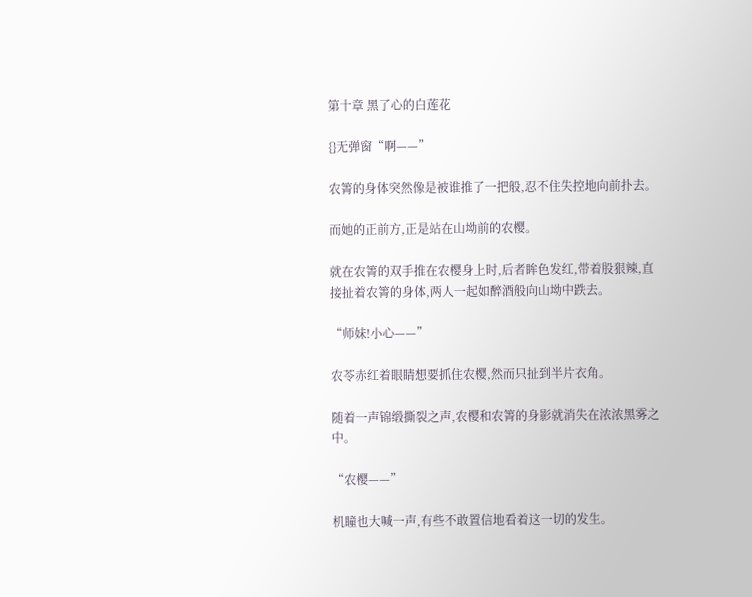第十章 黑了心的白莲花

{}无弹窗“啊——”

农箐的身体突然像是被谁推了一把般,忍不住失控地向前扑去。

而她的正前方,正是站在山坳前的农樱。

就在农箐的双手推在农樱身上时,后者眸色发红,带着股狠辣,直接扯着农箐的身体,两人一起如醉酒般向山坳中跌去。

“师妹!小心——”

农苓赤红着眼睛想要抓住农樱,然而只扯到半片衣角。

随着一声锦缎撕裂之声,农樱和农箐的身影就消失在浓浓黑雾之中。

“农樱——”

机瞳也大喊一声,有些不敢置信地看着这一切的发生。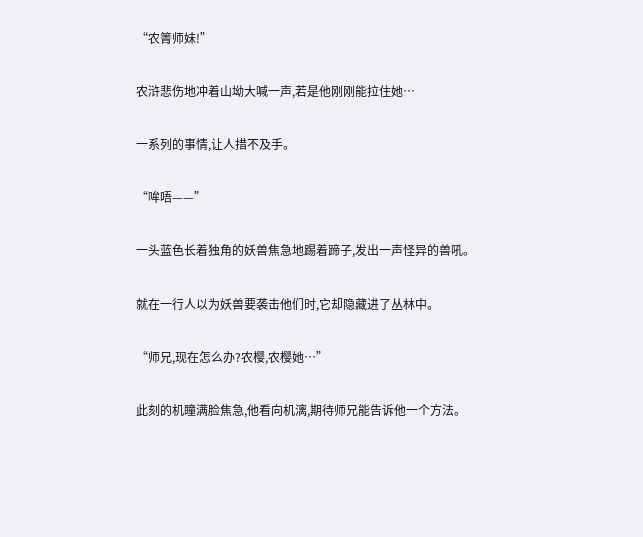“农箐师妹!”

农浒悲伤地冲着山坳大喊一声,若是他刚刚能拉住她…

一系列的事情,让人措不及手。

“哞唔——”

一头蓝色长着独角的妖兽焦急地踢着蹄子,发出一声怪异的兽吼。

就在一行人以为妖兽要袭击他们时,它却隐藏进了丛林中。

“师兄,现在怎么办?农樱,农樱她…”

此刻的机瞳满脸焦急,他看向机漓,期待师兄能告诉他一个方法。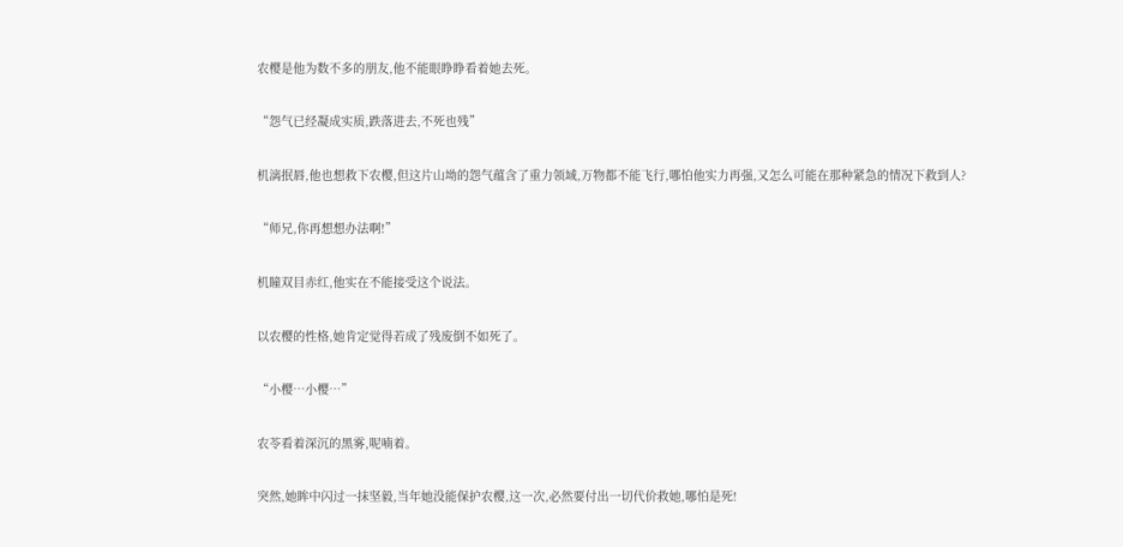农樱是他为数不多的朋友,他不能眼睁睁看着她去死。

“怨气已经凝成实质,跌落进去,不死也残”

机漓抿唇,他也想救下农樱,但这片山坳的怨气蕴含了重力领域,万物都不能飞行,哪怕他实力再强,又怎么可能在那种紧急的情况下救到人?

“师兄,你再想想办法啊!”

机瞳双目赤红,他实在不能接受这个说法。

以农樱的性格,她肯定觉得若成了残废倒不如死了。

“小樱…小樱…”

农苓看着深沉的黑雾,呢喃着。

突然,她眸中闪过一抹坚毅,当年她没能保护农樱,这一次,必然要付出一切代价救她,哪怕是死!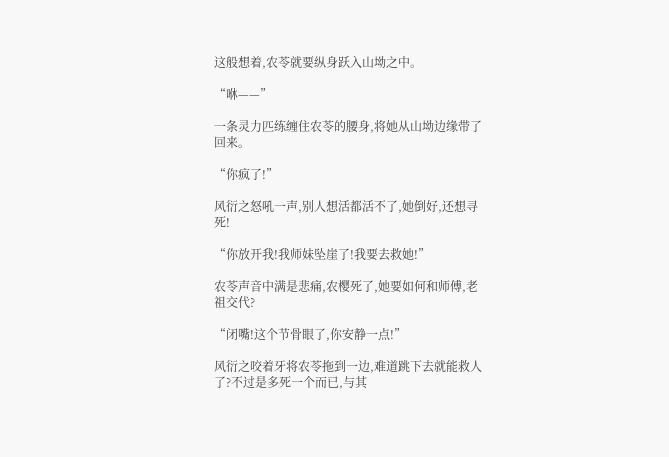这般想着,农苓就要纵身跃入山坳之中。

“咻——”

一条灵力匹练缠住农苓的腰身,将她从山坳边缘带了回来。

“你疯了!”

风衍之怒吼一声,别人想活都活不了,她倒好,还想寻死!

“你放开我!我师妹坠崖了!我要去救她!”

农苓声音中满是悲痛,农樱死了,她要如何和师傅,老祖交代?

“闭嘴!这个节骨眼了,你安静一点!”

风衍之咬着牙将农苓拖到一边,难道跳下去就能救人了?不过是多死一个而已,与其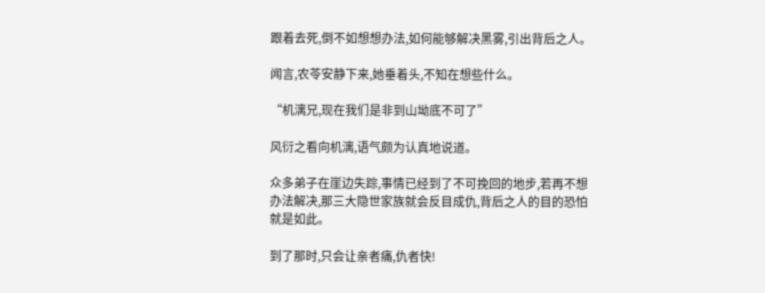跟着去死,倒不如想想办法,如何能够解决黑雾,引出背后之人。

闻言,农苓安静下来,她垂着头,不知在想些什么。

“机漓兄,现在我们是非到山坳底不可了”

风衍之看向机漓,语气颇为认真地说道。

众多弟子在崖边失踪,事情已经到了不可挽回的地步,若再不想办法解决,那三大隐世家族就会反目成仇,背后之人的目的恐怕就是如此。

到了那时,只会让亲者痛,仇者快!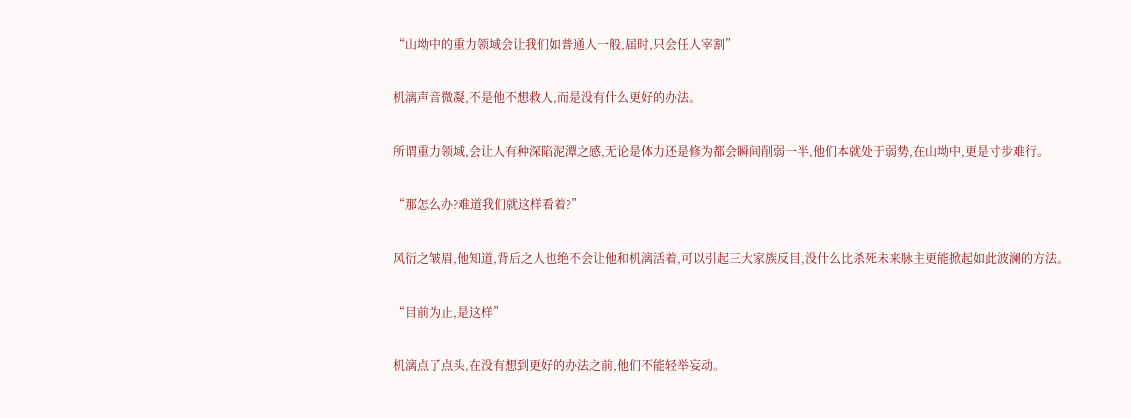“山坳中的重力领域会让我们如普通人一般,届时,只会任人宰割”

机漓声音微凝,不是他不想救人,而是没有什么更好的办法。

所谓重力领域,会让人有种深陷泥潭之感,无论是体力还是修为都会瞬间削弱一半,他们本就处于弱势,在山坳中,更是寸步难行。

“那怎么办?难道我们就这样看着?”

风衍之皱眉,他知道,背后之人也绝不会让他和机漓活着,可以引起三大家族反目,没什么比杀死未来脉主更能掀起如此波澜的方法。

“目前为止,是这样”

机漓点了点头,在没有想到更好的办法之前,他们不能轻举妄动。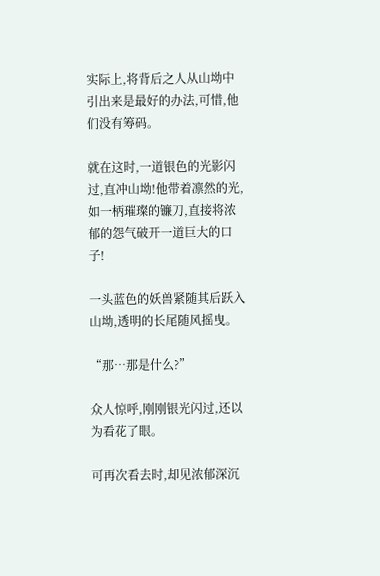实际上,将背后之人从山坳中引出来是最好的办法,可惜,他们没有筹码。

就在这时,一道银色的光影闪过,直冲山坳!他带着凛然的光,如一柄璀璨的镰刀,直接将浓郁的怨气破开一道巨大的口子!

一头蓝色的妖兽紧随其后跃入山坳,透明的长尾随风摇曳。

“那…那是什么?”

众人惊呼,刚刚银光闪过,还以为看花了眼。

可再次看去时,却见浓郁深沉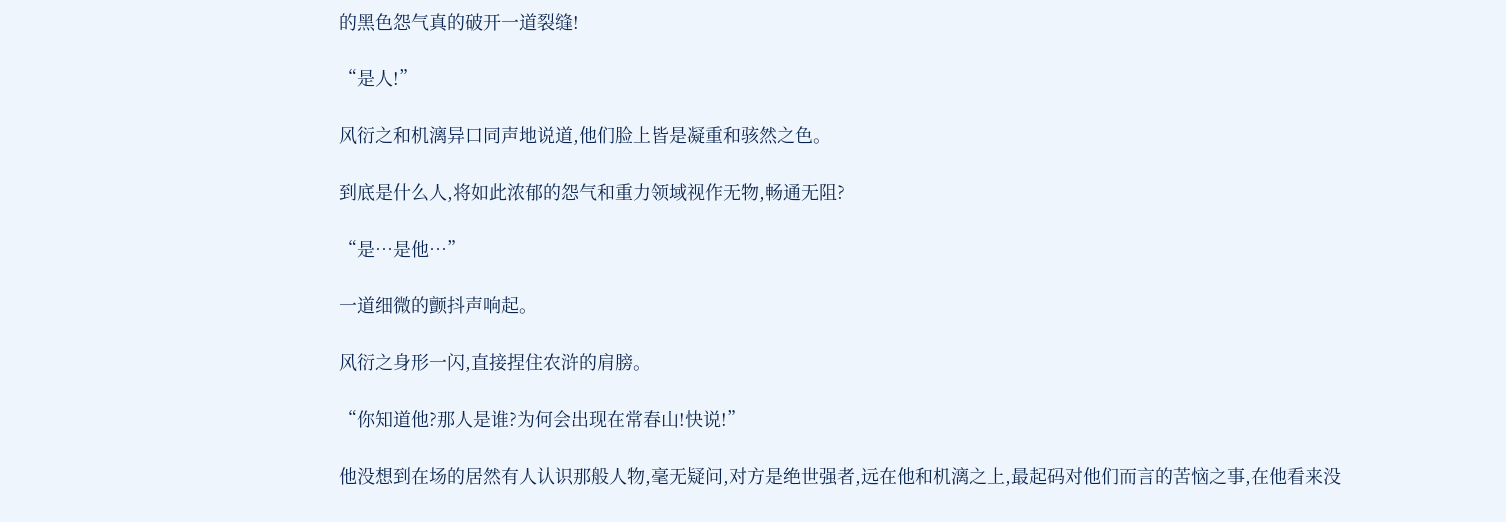的黑色怨气真的破开一道裂缝!

“是人!”

风衍之和机漓异口同声地说道,他们脸上皆是凝重和骇然之色。

到底是什么人,将如此浓郁的怨气和重力领域视作无物,畅通无阻?

“是…是他…”

一道细微的颤抖声响起。

风衍之身形一闪,直接捏住农浒的肩膀。

“你知道他?那人是谁?为何会出现在常春山!快说!”

他没想到在场的居然有人认识那般人物,毫无疑问,对方是绝世强者,远在他和机漓之上,最起码对他们而言的苦恼之事,在他看来没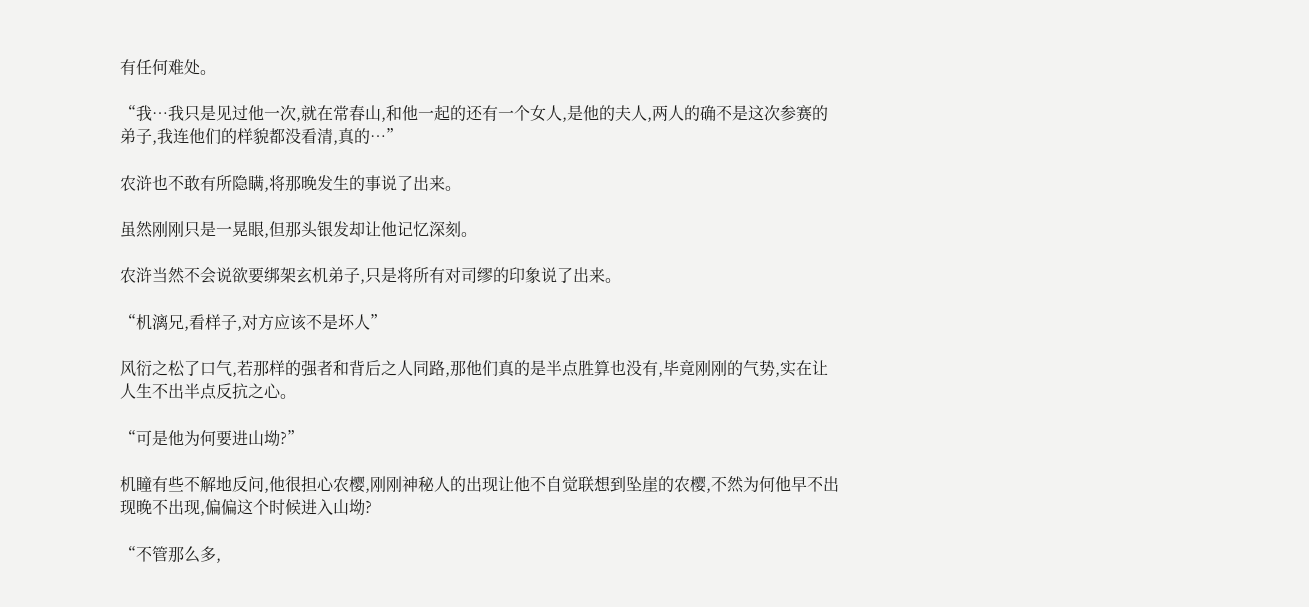有任何难处。

“我…我只是见过他一次,就在常春山,和他一起的还有一个女人,是他的夫人,两人的确不是这次参赛的弟子,我连他们的样貌都没看清,真的…”

农浒也不敢有所隐瞒,将那晚发生的事说了出来。

虽然刚刚只是一晃眼,但那头银发却让他记忆深刻。

农浒当然不会说欲要绑架玄机弟子,只是将所有对司缪的印象说了出来。

“机漓兄,看样子,对方应该不是坏人”

风衍之松了口气,若那样的强者和背后之人同路,那他们真的是半点胜算也没有,毕竟刚刚的气势,实在让人生不出半点反抗之心。

“可是他为何要进山坳?”

机瞳有些不解地反问,他很担心农樱,刚刚神秘人的出现让他不自觉联想到坠崖的农樱,不然为何他早不出现晚不出现,偏偏这个时候进入山坳?

“不管那么多,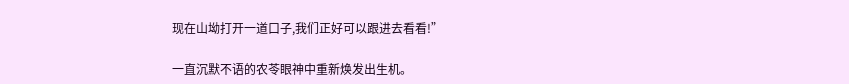现在山坳打开一道口子,我们正好可以跟进去看看!”

一直沉默不语的农苓眼神中重新焕发出生机。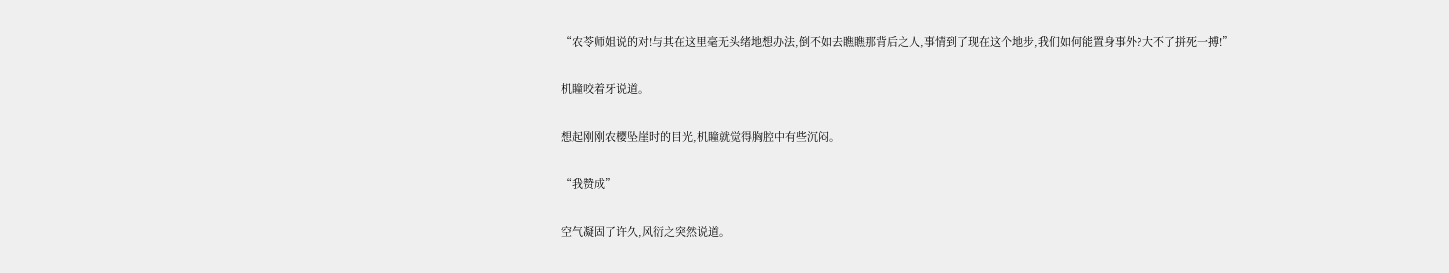“农苓师姐说的对!与其在这里毫无头绪地想办法,倒不如去瞧瞧那背后之人,事情到了现在这个地步,我们如何能置身事外?大不了拼死一搏!”

机瞳咬着牙说道。

想起刚刚农樱坠崖时的目光,机瞳就觉得胸腔中有些沉闷。

“我赞成”

空气凝固了许久,风衍之突然说道。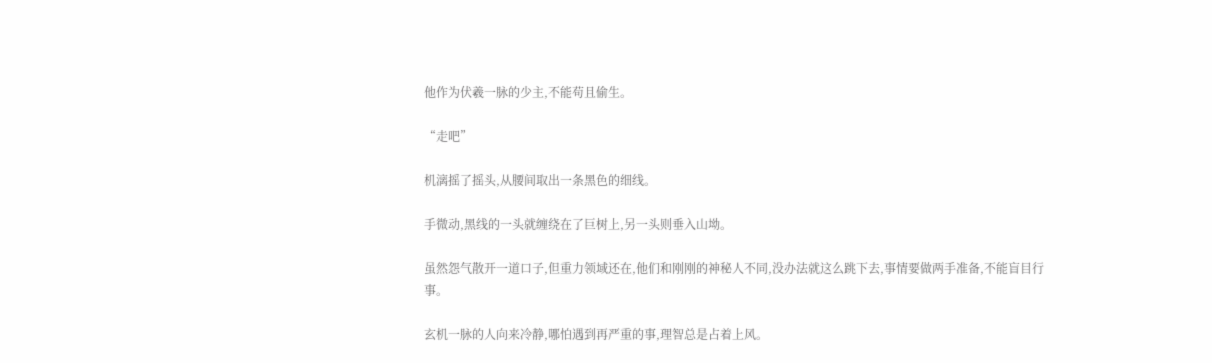他作为伏羲一脉的少主,不能苟且偷生。

“走吧”

机漓摇了摇头,从腰间取出一条黑色的细线。

手微动,黑线的一头就缠绕在了巨树上,另一头则垂入山坳。

虽然怨气散开一道口子,但重力领域还在,他们和刚刚的神秘人不同,没办法就这么跳下去,事情要做两手准备,不能盲目行事。

玄机一脉的人向来冷静,哪怕遇到再严重的事,理智总是占着上风。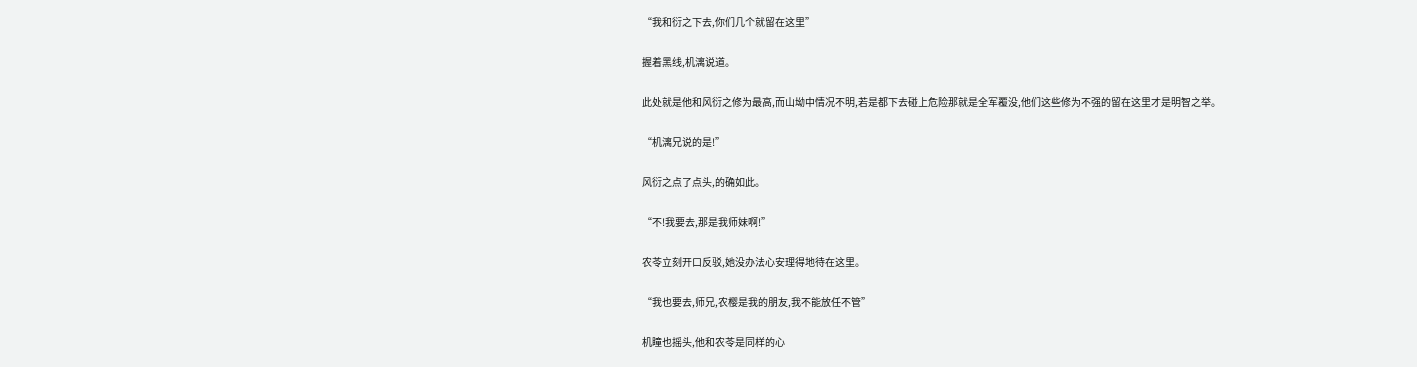“我和衍之下去,你们几个就留在这里”

握着黑线,机漓说道。

此处就是他和风衍之修为最高,而山坳中情况不明,若是都下去碰上危险那就是全军覆没,他们这些修为不强的留在这里才是明智之举。

“机漓兄说的是!”

风衍之点了点头,的确如此。

“不!我要去,那是我师妹啊!”

农苓立刻开口反驳,她没办法心安理得地待在这里。

“我也要去,师兄,农樱是我的朋友,我不能放任不管”

机瞳也摇头,他和农苓是同样的心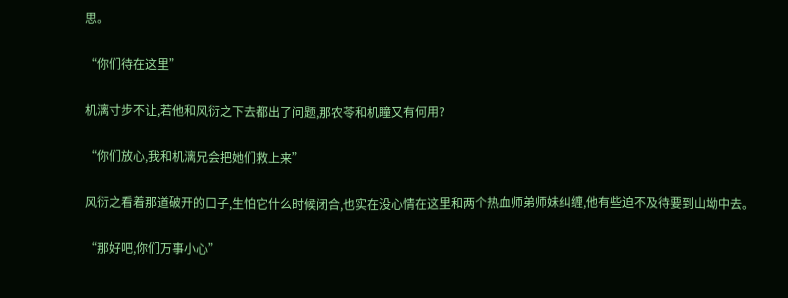思。

“你们待在这里”

机漓寸步不让,若他和风衍之下去都出了问题,那农苓和机瞳又有何用?

“你们放心,我和机漓兄会把她们救上来”

风衍之看着那道破开的口子,生怕它什么时候闭合,也实在没心情在这里和两个热血师弟师妹纠缠,他有些迫不及待要到山坳中去。

“那好吧,你们万事小心”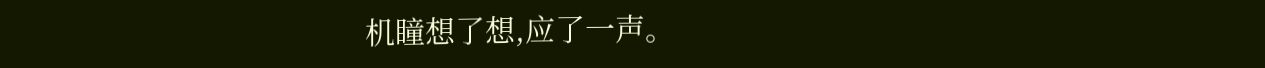机瞳想了想,应了一声。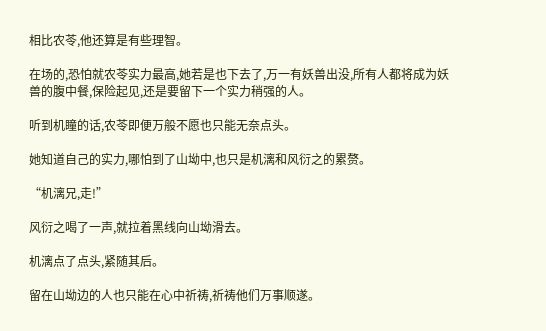相比农苓,他还算是有些理智。

在场的,恐怕就农苓实力最高,她若是也下去了,万一有妖兽出没,所有人都将成为妖兽的腹中餐,保险起见,还是要留下一个实力稍强的人。

听到机瞳的话,农苓即便万般不愿也只能无奈点头。

她知道自己的实力,哪怕到了山坳中,也只是机漓和风衍之的累赘。

“机漓兄,走!”

风衍之喝了一声,就拉着黑线向山坳滑去。

机漓点了点头,紧随其后。

留在山坳边的人也只能在心中祈祷,祈祷他们万事顺遂。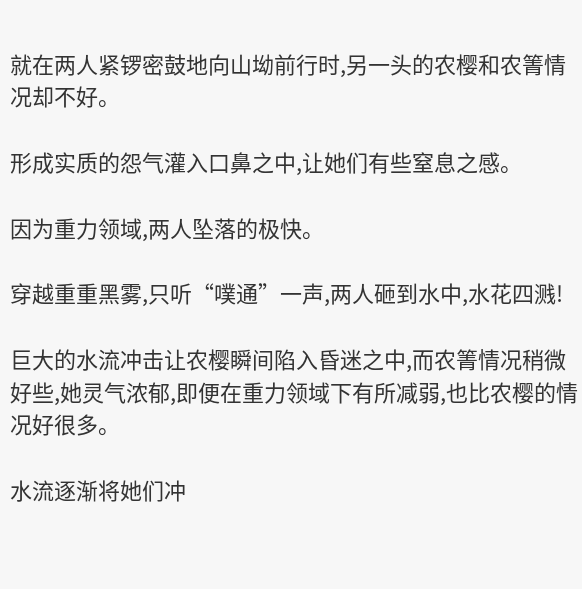就在两人紧锣密鼓地向山坳前行时,另一头的农樱和农箐情况却不好。

形成实质的怨气灌入口鼻之中,让她们有些窒息之感。

因为重力领域,两人坠落的极快。

穿越重重黑雾,只听“噗通”一声,两人砸到水中,水花四溅!

巨大的水流冲击让农樱瞬间陷入昏迷之中,而农箐情况稍微好些,她灵气浓郁,即便在重力领域下有所减弱,也比农樱的情况好很多。

水流逐渐将她们冲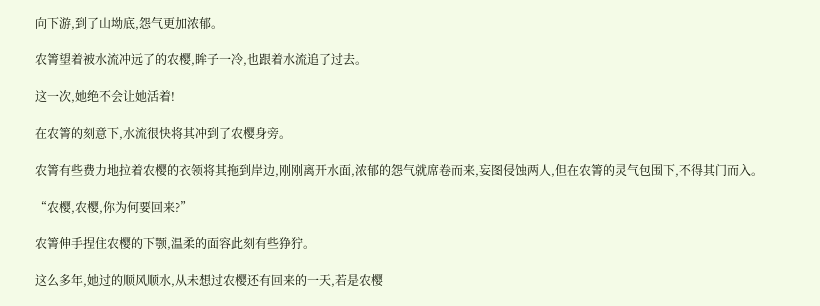向下游,到了山坳底,怨气更加浓郁。

农箐望着被水流冲远了的农樱,眸子一冷,也跟着水流追了过去。

这一次,她绝不会让她活着!

在农箐的刻意下,水流很快将其冲到了农樱身旁。

农箐有些费力地拉着农樱的衣领将其拖到岸边,刚刚离开水面,浓郁的怨气就席卷而来,妄图侵蚀两人,但在农箐的灵气包围下,不得其门而入。

“农樱,农樱,你为何要回来?”

农箐伸手捏住农樱的下颚,温柔的面容此刻有些狰狞。

这么多年,她过的顺风顺水,从未想过农樱还有回来的一天,若是农樱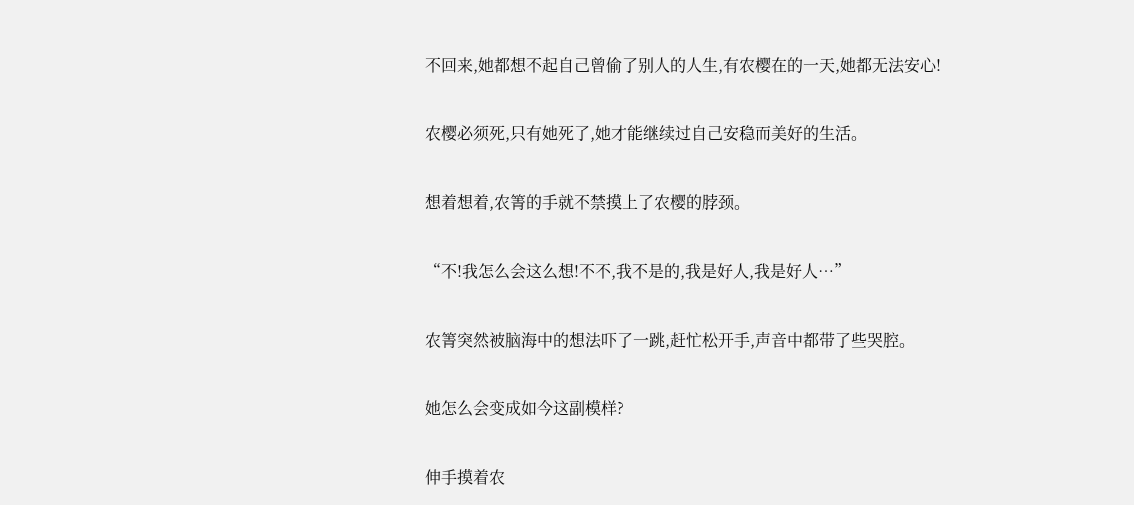不回来,她都想不起自己曾偷了别人的人生,有农樱在的一天,她都无法安心!

农樱必须死,只有她死了,她才能继续过自己安稳而美好的生活。

想着想着,农箐的手就不禁摸上了农樱的脖颈。

“不!我怎么会这么想!不不,我不是的,我是好人,我是好人…”

农箐突然被脑海中的想法吓了一跳,赶忙松开手,声音中都带了些哭腔。

她怎么会变成如今这副模样?

伸手摸着农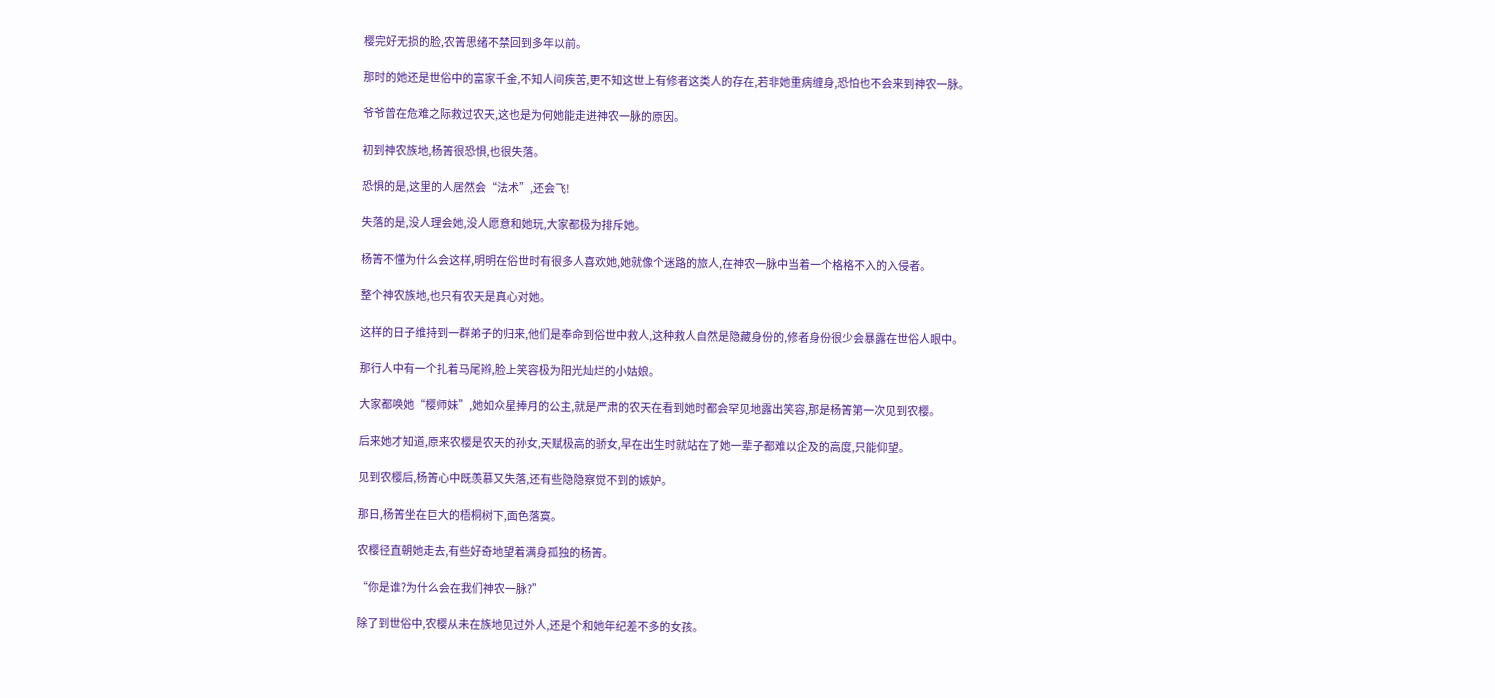樱完好无损的脸,农箐思绪不禁回到多年以前。

那时的她还是世俗中的富家千金,不知人间疾苦,更不知这世上有修者这类人的存在,若非她重病缠身,恐怕也不会来到神农一脉。

爷爷曾在危难之际救过农天,这也是为何她能走进神农一脉的原因。

初到神农族地,杨箐很恐惧,也很失落。

恐惧的是,这里的人居然会“法术”,还会飞!

失落的是,没人理会她,没人愿意和她玩,大家都极为排斥她。

杨箐不懂为什么会这样,明明在俗世时有很多人喜欢她,她就像个迷路的旅人,在神农一脉中当着一个格格不入的入侵者。

整个神农族地,也只有农天是真心对她。

这样的日子维持到一群弟子的归来,他们是奉命到俗世中救人,这种救人自然是隐藏身份的,修者身份很少会暴露在世俗人眼中。

那行人中有一个扎着马尾辫,脸上笑容极为阳光灿烂的小姑娘。

大家都唤她“樱师妹”,她如众星捧月的公主,就是严肃的农天在看到她时都会罕见地露出笑容,那是杨箐第一次见到农樱。

后来她才知道,原来农樱是农天的孙女,天赋极高的骄女,早在出生时就站在了她一辈子都难以企及的高度,只能仰望。

见到农樱后,杨箐心中既羡慕又失落,还有些隐隐察觉不到的嫉妒。

那日,杨箐坐在巨大的梧桐树下,面色落寞。

农樱径直朝她走去,有些好奇地望着满身孤独的杨箐。

“你是谁?为什么会在我们神农一脉?”

除了到世俗中,农樱从未在族地见过外人,还是个和她年纪差不多的女孩。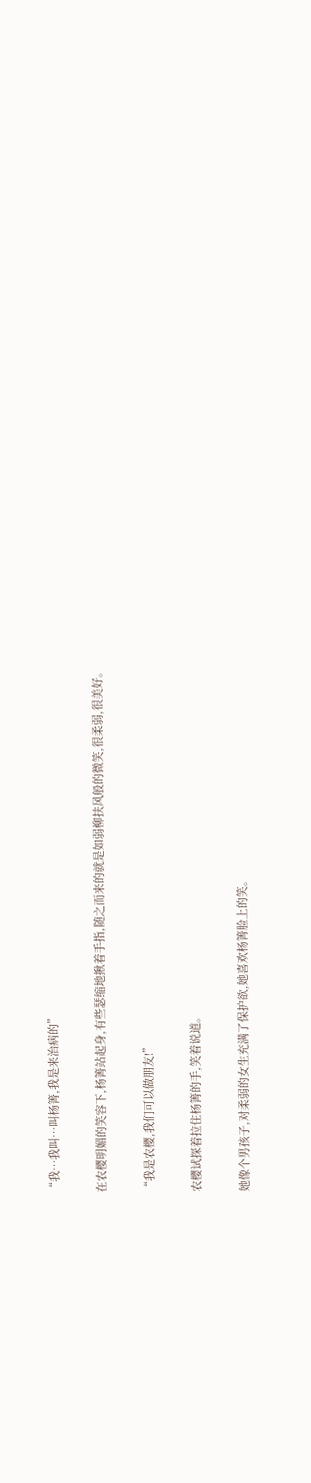“我…我叫…叫杨箐,我是来治病的”

在农樱明媚的笑容下,杨箐站起身,有些瑟缩地揪着手指,随之而来的就是如弱柳扶风般的微笑,很柔弱,很美好。

“我是农樱,我们可以做朋友!”

农樱试探着拉住杨箐的手,笑着说道。

她像个男孩子,对柔弱的女生充满了保护欲,她喜欢杨箐脸上的笑。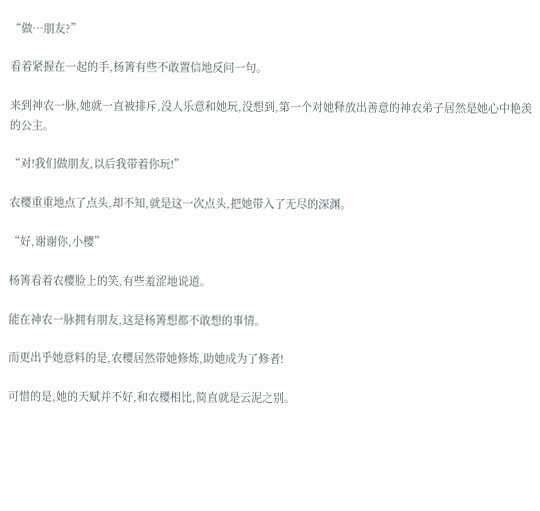“做…朋友?”

看着紧握在一起的手,杨箐有些不敢置信地反问一句。

来到神农一脉,她就一直被排斥,没人乐意和她玩,没想到,第一个对她释放出善意的神农弟子居然是她心中艳羡的公主。

“对!我们做朋友,以后我带着你玩!”

农樱重重地点了点头,却不知,就是这一次点头,把她带入了无尽的深渊。

“好,谢谢你,小樱”

杨箐看着农樱脸上的笑,有些羞涩地说道。

能在神农一脉拥有朋友,这是杨箐想都不敢想的事情。

而更出乎她意料的是,农樱居然带她修炼,助她成为了修者!

可惜的是,她的天赋并不好,和农樱相比,简直就是云泥之别。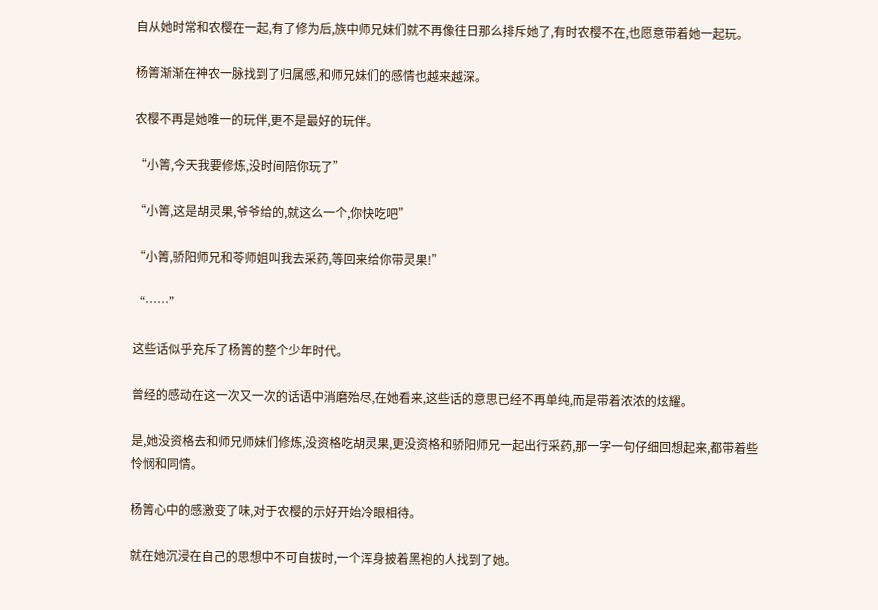自从她时常和农樱在一起,有了修为后,族中师兄妹们就不再像往日那么排斥她了,有时农樱不在,也愿意带着她一起玩。

杨箐渐渐在神农一脉找到了归属感,和师兄妹们的感情也越来越深。

农樱不再是她唯一的玩伴,更不是最好的玩伴。

“小箐,今天我要修炼,没时间陪你玩了”

“小箐,这是胡灵果,爷爷给的,就这么一个,你快吃吧”

“小箐,骄阳师兄和苓师姐叫我去采药,等回来给你带灵果!”

“……”

这些话似乎充斥了杨箐的整个少年时代。

曾经的感动在这一次又一次的话语中消磨殆尽,在她看来,这些话的意思已经不再单纯,而是带着浓浓的炫耀。

是,她没资格去和师兄师妹们修炼,没资格吃胡灵果,更没资格和骄阳师兄一起出行采药,那一字一句仔细回想起来,都带着些怜悯和同情。

杨箐心中的感激变了味,对于农樱的示好开始冷眼相待。

就在她沉浸在自己的思想中不可自拔时,一个浑身披着黑袍的人找到了她。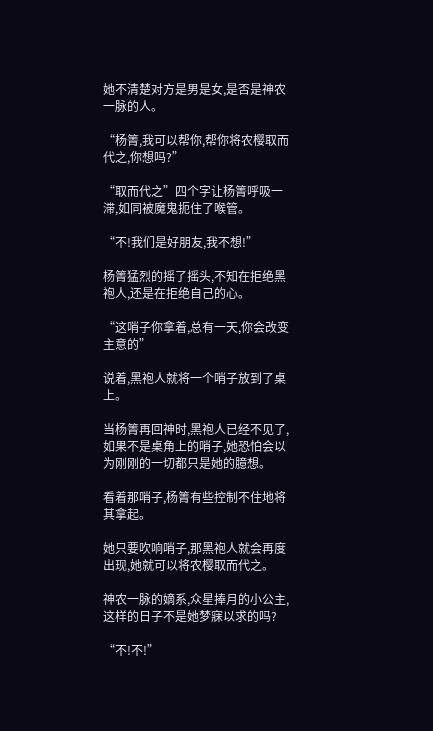她不清楚对方是男是女,是否是神农一脉的人。

“杨箐,我可以帮你,帮你将农樱取而代之,你想吗?”

“取而代之”四个字让杨箐呼吸一滞,如同被魔鬼扼住了喉管。

“不!我们是好朋友,我不想!”

杨箐猛烈的摇了摇头,不知在拒绝黑袍人,还是在拒绝自己的心。

“这哨子你拿着,总有一天,你会改变主意的”

说着,黑袍人就将一个哨子放到了桌上。

当杨箐再回神时,黑袍人已经不见了,如果不是桌角上的哨子,她恐怕会以为刚刚的一切都只是她的臆想。

看着那哨子,杨箐有些控制不住地将其拿起。

她只要吹响哨子,那黑袍人就会再度出现,她就可以将农樱取而代之。

神农一脉的嫡系,众星捧月的小公主,这样的日子不是她梦寐以求的吗?

“不!不!”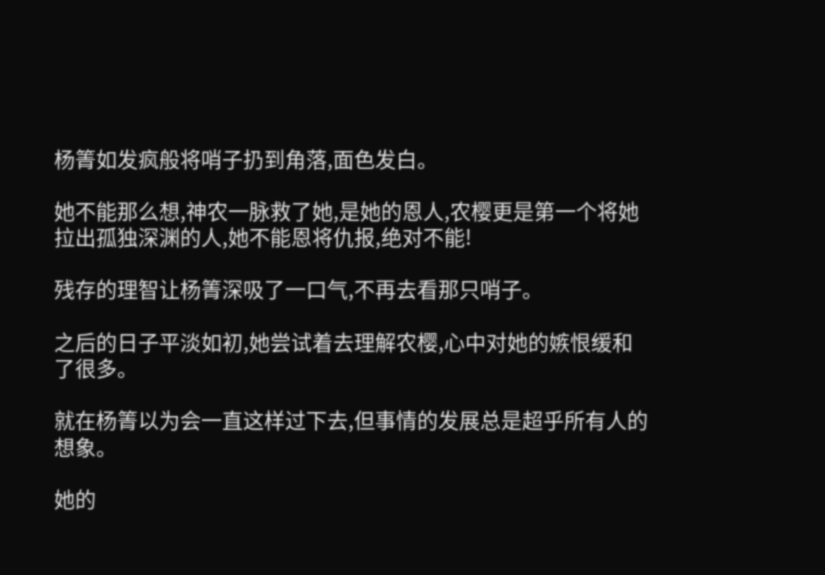杨箐如发疯般将哨子扔到角落,面色发白。

她不能那么想,神农一脉救了她,是她的恩人,农樱更是第一个将她拉出孤独深渊的人,她不能恩将仇报,绝对不能!

残存的理智让杨箐深吸了一口气,不再去看那只哨子。

之后的日子平淡如初,她尝试着去理解农樱,心中对她的嫉恨缓和了很多。

就在杨箐以为会一直这样过下去,但事情的发展总是超乎所有人的想象。

她的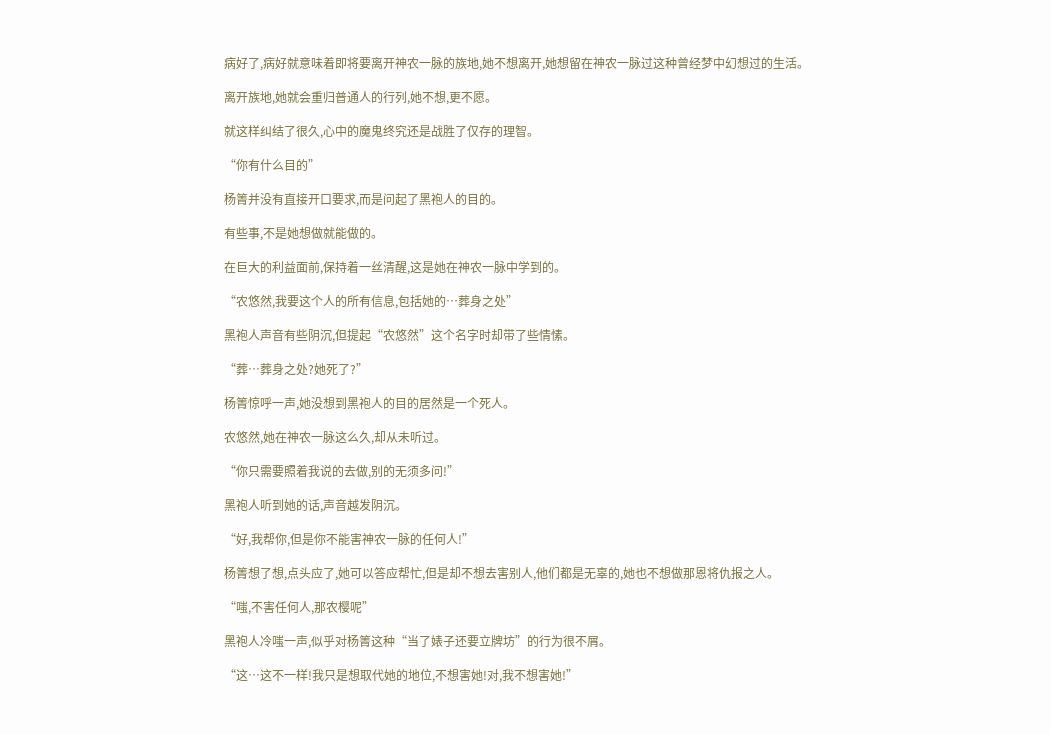病好了,病好就意味着即将要离开神农一脉的族地,她不想离开,她想留在神农一脉过这种曾经梦中幻想过的生活。

离开族地,她就会重归普通人的行列,她不想,更不愿。

就这样纠结了很久,心中的魔鬼终究还是战胜了仅存的理智。

“你有什么目的”

杨箐并没有直接开口要求,而是问起了黑袍人的目的。

有些事,不是她想做就能做的。

在巨大的利益面前,保持着一丝清醒,这是她在神农一脉中学到的。

“农悠然,我要这个人的所有信息,包括她的…葬身之处”

黑袍人声音有些阴沉,但提起“农悠然”这个名字时却带了些情愫。

“葬…葬身之处?她死了?”

杨箐惊呼一声,她没想到黑袍人的目的居然是一个死人。

农悠然,她在神农一脉这么久,却从未听过。

“你只需要照着我说的去做,别的无须多问!”

黑袍人听到她的话,声音越发阴沉。

“好,我帮你,但是你不能害神农一脉的任何人!”

杨箐想了想,点头应了,她可以答应帮忙,但是却不想去害别人,他们都是无辜的,她也不想做那恩将仇报之人。

“嗤,不害任何人,那农樱呢”

黑袍人冷嗤一声,似乎对杨箐这种“当了婊子还要立牌坊”的行为很不屑。

“这…这不一样!我只是想取代她的地位,不想害她!对,我不想害她!”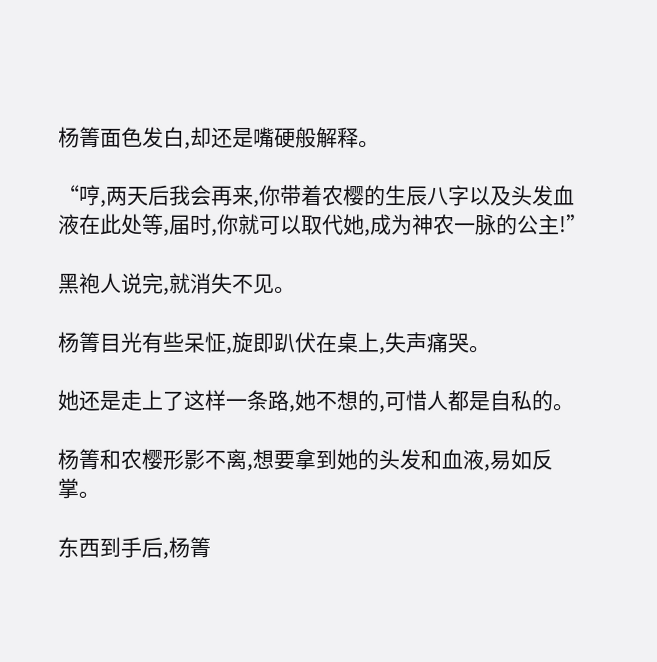杨箐面色发白,却还是嘴硬般解释。

“哼,两天后我会再来,你带着农樱的生辰八字以及头发血液在此处等,届时,你就可以取代她,成为神农一脉的公主!”

黑袍人说完,就消失不见。

杨箐目光有些呆怔,旋即趴伏在桌上,失声痛哭。

她还是走上了这样一条路,她不想的,可惜人都是自私的。

杨箐和农樱形影不离,想要拿到她的头发和血液,易如反掌。

东西到手后,杨箐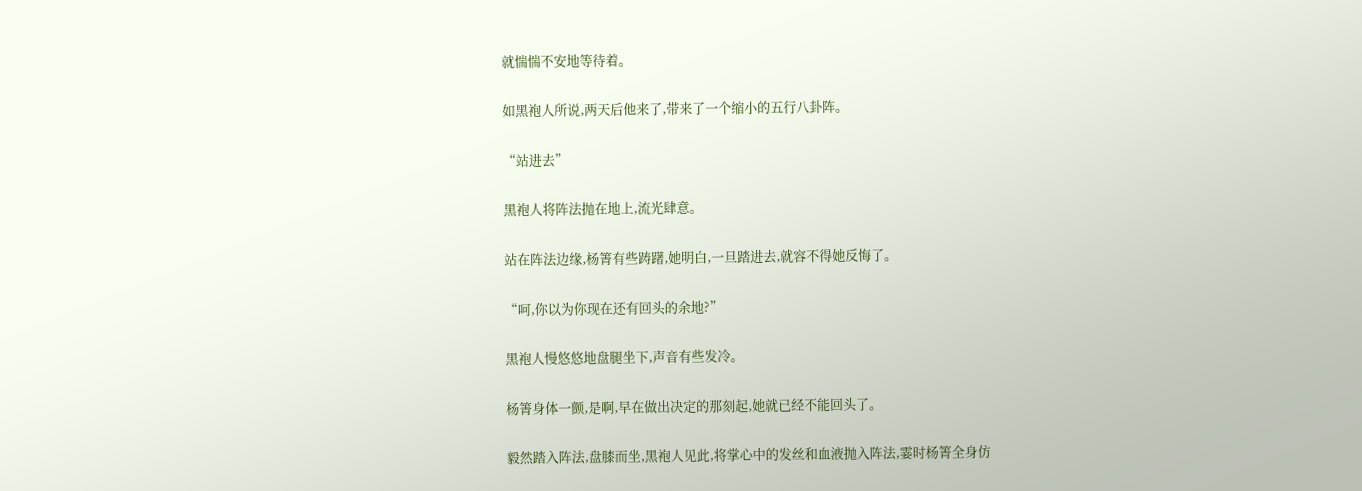就惴惴不安地等待着。

如黑袍人所说,两天后他来了,带来了一个缩小的五行八卦阵。

“站进去”

黑袍人将阵法抛在地上,流光肆意。

站在阵法边缘,杨箐有些踌躇,她明白,一旦踏进去,就容不得她反悔了。

“呵,你以为你现在还有回头的余地?”

黑袍人慢悠悠地盘腿坐下,声音有些发冷。

杨箐身体一颤,是啊,早在做出决定的那刻起,她就已经不能回头了。

毅然踏入阵法,盘膝而坐,黑袍人见此,将掌心中的发丝和血液抛入阵法,霎时杨箐全身仿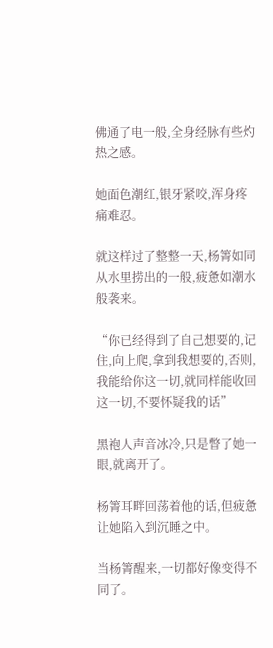佛通了电一般,全身经脉有些灼热之感。

她面色潮红,银牙紧咬,浑身疼痛难忍。

就这样过了整整一天,杨箐如同从水里捞出的一般,疲惫如潮水般袭来。

“你已经得到了自己想要的,记住,向上爬,拿到我想要的,否则,我能给你这一切,就同样能收回这一切,不要怀疑我的话”

黑袍人声音冰冷,只是瞥了她一眼,就离开了。

杨箐耳畔回荡着他的话,但疲惫让她陷入到沉睡之中。

当杨箐醒来,一切都好像变得不同了。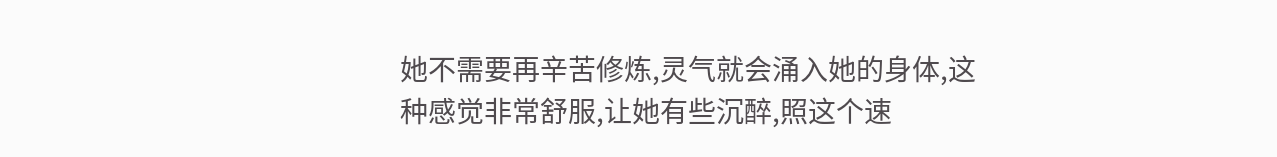她不需要再辛苦修炼,灵气就会涌入她的身体,这种感觉非常舒服,让她有些沉醉,照这个速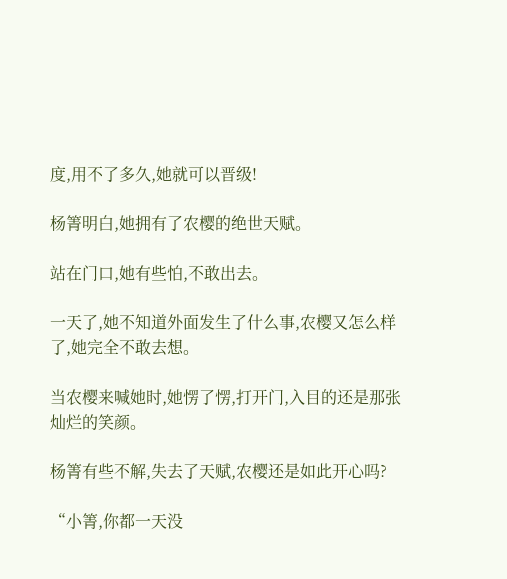度,用不了多久,她就可以晋级!

杨箐明白,她拥有了农樱的绝世天赋。

站在门口,她有些怕,不敢出去。

一天了,她不知道外面发生了什么事,农樱又怎么样了,她完全不敢去想。

当农樱来喊她时,她愣了愣,打开门,入目的还是那张灿烂的笑颜。

杨箐有些不解,失去了天赋,农樱还是如此开心吗?

“小箐,你都一天没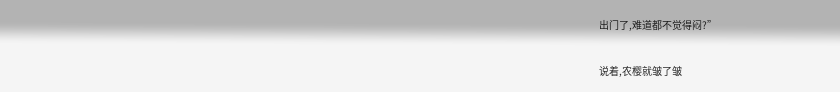出门了,难道都不觉得闷?”

说着,农樱就皱了皱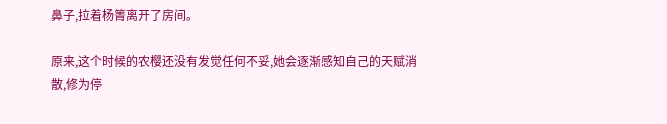鼻子,拉着杨箐离开了房间。

原来,这个时候的农樱还没有发觉任何不妥,她会逐渐感知自己的天赋消散,修为停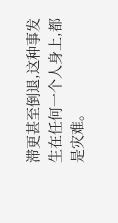滞更甚至倒退,这种事发生在任何一个人身上,都是灾难。